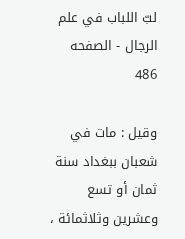لبّ اللباب في علم الرجال - الصفحه 486

وقيل : مات في شعبان ببغداد سنة ثمان أو تسع وعشرين وثلاثمائة ،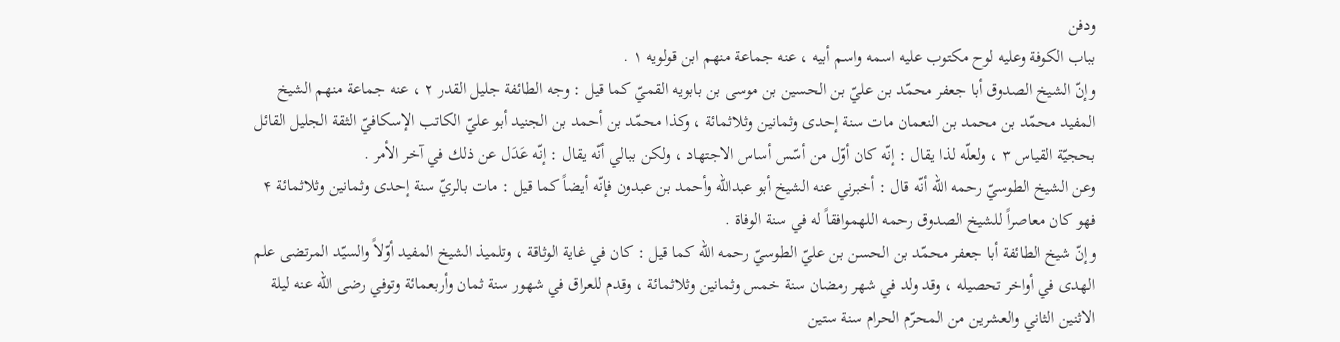ودفن
بباب الكوفة وعليه لوح مكتوب عليه اسمه واسم أبيه ، عنه جماعة منهم ابن قولويه ۱ .
وإنّ الشيخ الصدوق أبا جعفر محمّد بن عليّ بن الحسين بن موسى بن بابويه القميّ كما قيل : وجه الطائفة جليل القدر ۲ ، عنه جماعة منهم الشيخ المفيد محمّد بن محمد بن النعمان مات سنة إحدى وثمانين وثلاثمائة ، وكذا محمّد بن أحمد بن الجنيد أبو عليّ الكاتب الإسكافيّ الثقة الجليل القائل بحجيّة القياس ۳ ، ولعلّه لذا يقال : إنّه كان أوّل من أسّس أساس الاجتهاد ، ولكن ببالي أنّه يقال : إنّه عَدَل عن ذلك في آخر الأمر .
وعن الشيخ الطوسيّ رحمه الله أنّه قال : أخبرني عنه الشيخ أبو عبداللّه وأحمد بن عبدون فإنّه أيضاً كما قيل : مات بالريّ سنة إحدى وثمانين وثلاثمائة ۴ فهو كان معاصراً للشيخ الصدوق رحمه اللهموافقاً له في سنة الوفاة .
وإنّ شيخ الطائفة أبا جعفر محمّد بن الحسن بن عليّ الطوسيّ رحمه الله كما قيل : كان في غاية الوثاقة ، وتلميذ الشيخ المفيد أوّلاً والسيّد المرتضى علم الهدى في أواخر تحصيله ، وقد ولد في شهر رمضان سنة خمس وثمانين وثلاثمائة ، وقدم للعراق في شهور سنة ثمان وأربعمائة وتوفي رضى الله عنه ليلة الاثنين الثاني والعشرين من المحرّم الحرام سنة ستين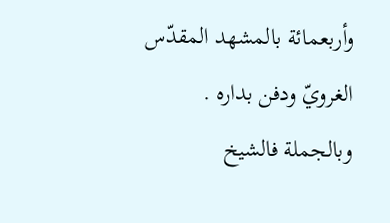وأربعمائة بالمشهد المقدّس الغرويّ ودفن بداره .
وبالجملة فالشيخ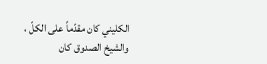الكليني كان مقدّماً على الكلّ ، والشيخ الصدوق كان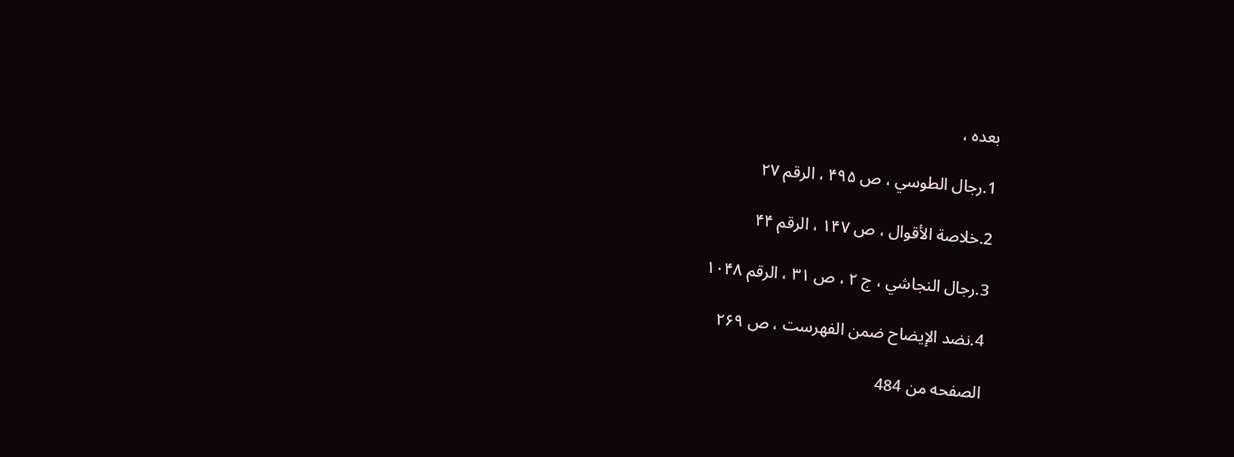بعده ،

1.رجال الطوسي ، ص ۴۹۵ ، الرقم ۲۷

2.خلاصة الأقوال ، ص ۱۴۷ ، الرقم ۴۴

3.رجال النجاشي ، ج ۲ ، ص ۳۱ ، الرقم ۱۰۴۸

4.نضد الإيضاح ضمن الفهرست ، ص ۲۶۹

الصفحه من 484